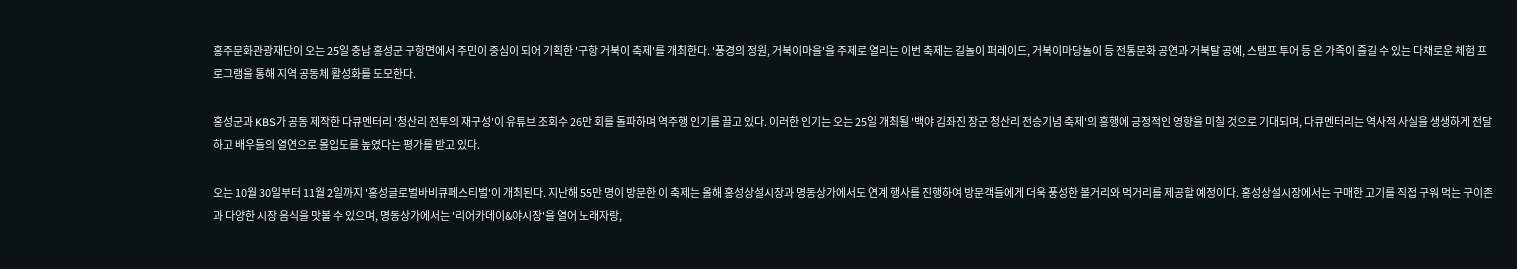홍주문화관광재단이 오는 25일 충남 홍성군 구항면에서 주민이 중심이 되어 기획한 '구항 거북이 축제'를 개최한다. '풍경의 정원, 거북이마을'을 주제로 열리는 이번 축제는 길놀이 퍼레이드, 거북이마당놀이 등 전통문화 공연과 거북탈 공예, 스탬프 투어 등 온 가족이 즐길 수 있는 다채로운 체험 프로그램을 통해 지역 공동체 활성화를 도모한다.

홍성군과 KBS가 공동 제작한 다큐멘터리 '청산리 전투의 재구성'이 유튜브 조회수 26만 회를 돌파하며 역주행 인기를 끌고 있다. 이러한 인기는 오는 25일 개최될 '백야 김좌진 장군 청산리 전승기념 축제'의 흥행에 긍정적인 영향을 미칠 것으로 기대되며, 다큐멘터리는 역사적 사실을 생생하게 전달하고 배우들의 열연으로 몰입도를 높였다는 평가를 받고 있다.

오는 10월 30일부터 11월 2일까지 '홍성글로벌바비큐페스티벌'이 개최된다. 지난해 55만 명이 방문한 이 축제는 올해 홍성상설시장과 명동상가에서도 연계 행사를 진행하여 방문객들에게 더욱 풍성한 볼거리와 먹거리를 제공할 예정이다. 홍성상설시장에서는 구매한 고기를 직접 구워 먹는 구이존과 다양한 시장 음식을 맛볼 수 있으며, 명동상가에서는 '리어카데이&야시장'을 열어 노래자랑,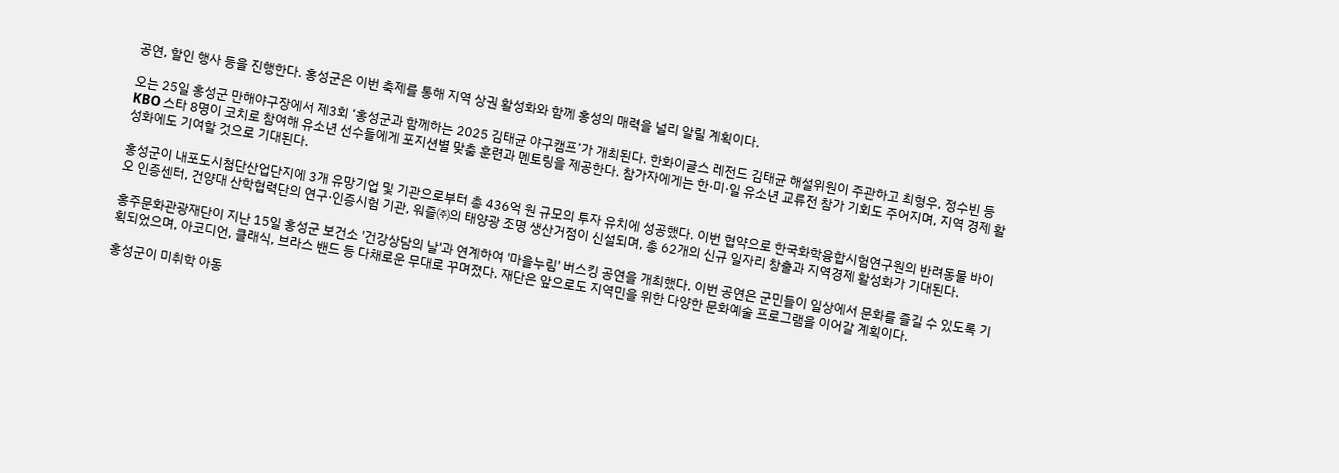공연, 할인 행사 등을 진행한다. 홍성군은 이번 축제를 통해 지역 상권 활성화와 함께 홍성의 매력을 널리 알릴 계획이다.

오는 25일 홍성군 만해야구장에서 제3회 ‘홍성군과 함께하는 2025 김태균 야구캠프’가 개최된다. 한화이글스 레전드 김태균 해설위원이 주관하고 최형우, 정수빈 등 KBO 스타 8명이 코치로 참여해 유소년 선수들에게 포지션별 맞춤 훈련과 멘토링을 제공한다. 참가자에게는 한·미·일 유소년 교류전 참가 기회도 주어지며, 지역 경제 활성화에도 기여할 것으로 기대된다.

홍성군이 내포도시첨단산업단지에 3개 유망기업 및 기관으로부터 총 436억 원 규모의 투자 유치에 성공했다. 이번 협약으로 한국화학융합시험연구원의 반려동물 바이오 인증센터, 건양대 산학협력단의 연구·인증시험 기관, 워즐㈜의 태양광 조명 생산거점이 신설되며, 총 62개의 신규 일자리 창출과 지역경제 활성화가 기대된다.

홍주문화관광재단이 지난 15일 홍성군 보건소 '건강상담의 날'과 연계하여 '마을누림' 버스킹 공연을 개최했다. 이번 공연은 군민들이 일상에서 문화를 즐길 수 있도록 기획되었으며, 아코디언, 클래식, 브라스 밴드 등 다채로운 무대로 꾸며졌다. 재단은 앞으로도 지역민을 위한 다양한 문화예술 프로그램을 이어갈 계획이다.

홍성군이 미취학 아동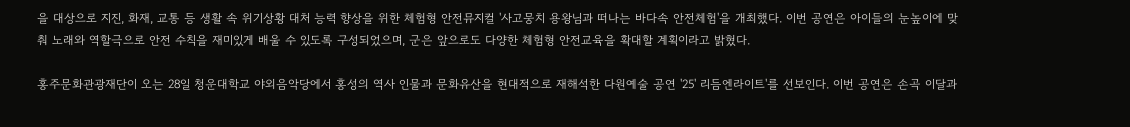을 대상으로 지진, 화재, 교통 등 생활 속 위기상황 대처 능력 향상을 위한 체험형 안전뮤지컬 '사고뭉치 용왕님과 떠나는 바다속 안전체험'을 개최했다. 이번 공연은 아이들의 눈높이에 맞춰 노래와 역할극으로 안전 수칙을 재미있게 배울 수 있도록 구성되었으며, 군은 앞으로도 다양한 체험형 안전교육을 확대할 계획이라고 밝혔다.

홍주문화관광재단이 오는 28일 청운대학교 야외음악당에서 홍성의 역사 인물과 문화유산을 현대적으로 재해석한 다원예술 공연 '25' 리듬엔라이트'를 선보인다. 이번 공연은 손곡 이달과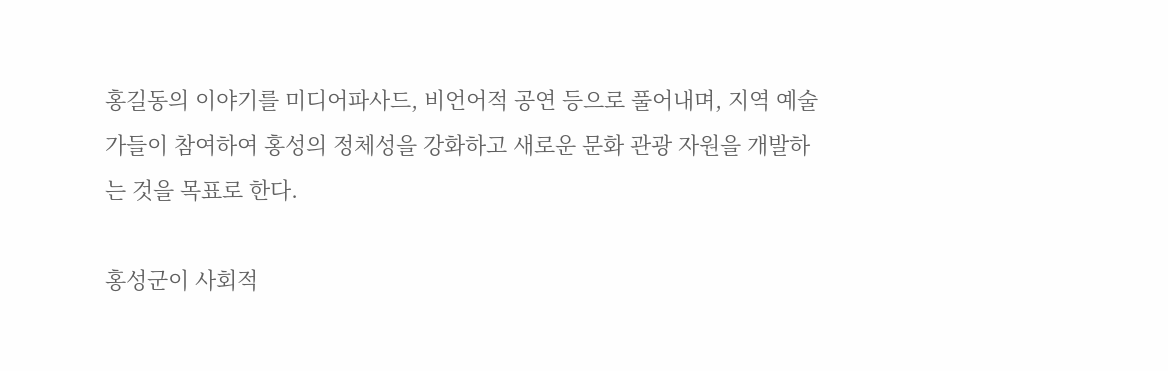홍길동의 이야기를 미디어파사드, 비언어적 공연 등으로 풀어내며, 지역 예술가들이 참여하여 홍성의 정체성을 강화하고 새로운 문화 관광 자원을 개발하는 것을 목표로 한다.

홍성군이 사회적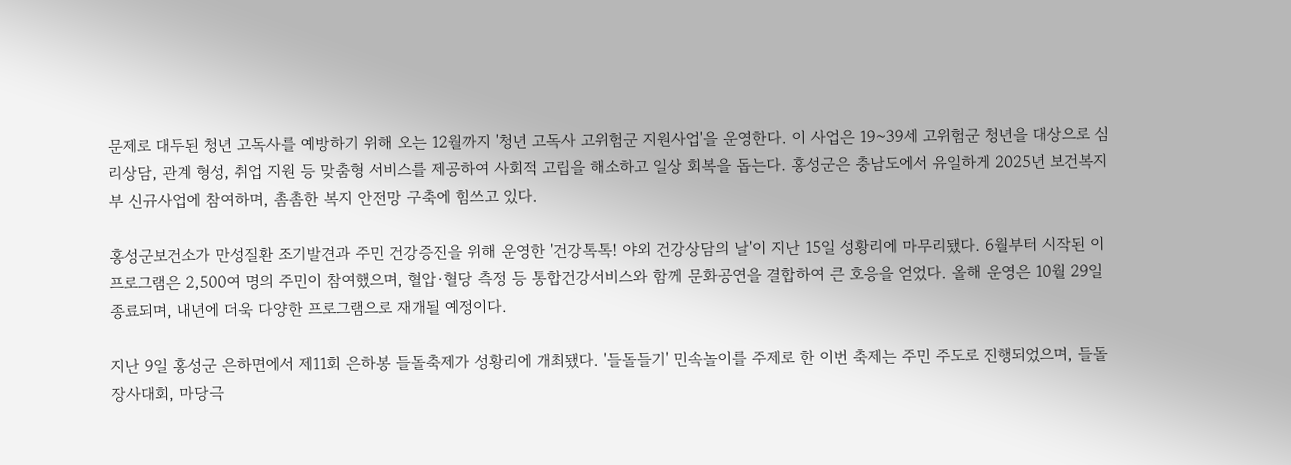문제로 대두된 청년 고독사를 예방하기 위해 오는 12월까지 '청년 고독사 고위험군 지원사업'을 운영한다. 이 사업은 19~39세 고위험군 청년을 대상으로 심리상담, 관계 형성, 취업 지원 등 맞춤형 서비스를 제공하여 사회적 고립을 해소하고 일상 회복을 돕는다. 홍성군은 충남도에서 유일하게 2025년 보건복지부 신규사업에 참여하며, 촘촘한 복지 안전망 구축에 힘쓰고 있다.

홍성군보건소가 만성질환 조기발견과 주민 건강증진을 위해 운영한 '건강톡톡! 야외 건강상담의 날'이 지난 15일 성황리에 마무리됐다. 6월부터 시작된 이 프로그램은 2,500여 명의 주민이 참여했으며, 혈압·혈당 측정 등 통합건강서비스와 함께 문화공연을 결합하여 큰 호응을 얻었다. 올해 운영은 10월 29일 종료되며, 내년에 더욱 다양한 프로그램으로 재개될 예정이다.

지난 9일 홍성군 은하면에서 제11회 은하봉 들돌축제가 성황리에 개최됐다. '들돌들기' 민속놀이를 주제로 한 이번 축제는 주민 주도로 진행되었으며, 들돌장사대회, 마당극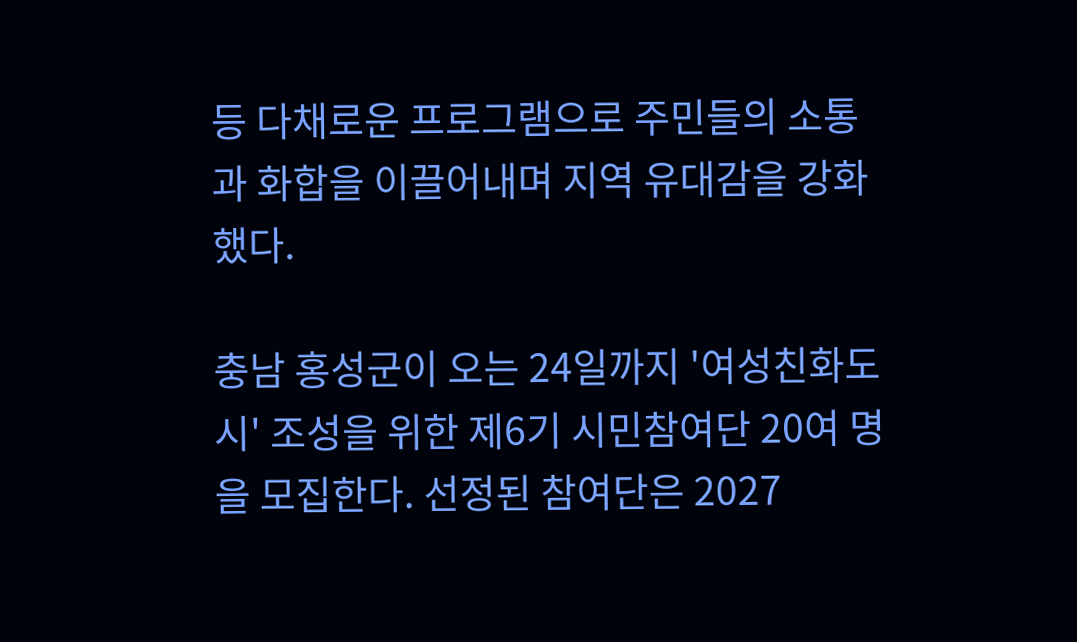등 다채로운 프로그램으로 주민들의 소통과 화합을 이끌어내며 지역 유대감을 강화했다.

충남 홍성군이 오는 24일까지 '여성친화도시' 조성을 위한 제6기 시민참여단 20여 명을 모집한다. 선정된 참여단은 2027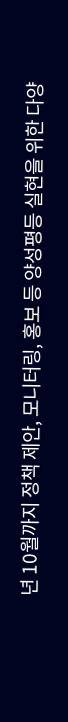년 10월까지 정책 제안, 모니터링, 홍보 등 양성평등 실현을 위한 다양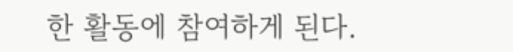한 활동에 참여하게 된다.